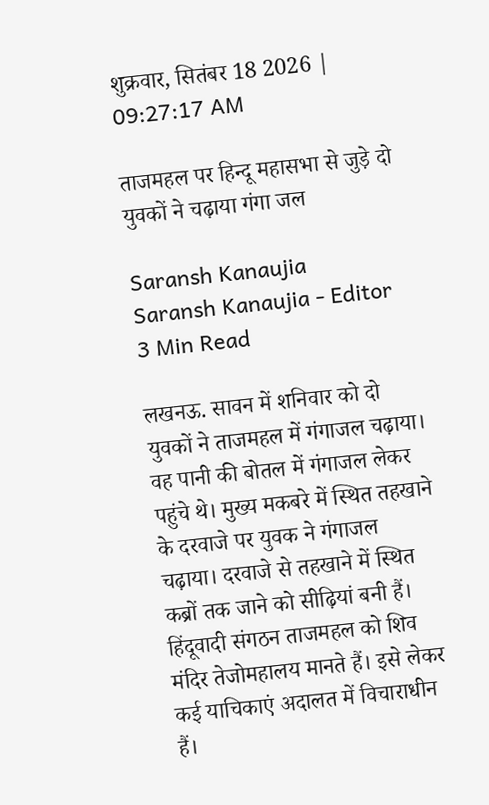शुक्रवार, सितंबर 18 2026 | 09:27:17 AM

ताजमहल पर हिन्दू महासभा से जुड़े दो युवकों ने चढ़ाया गंगा जल

Saransh Kanaujia
Saransh Kanaujia - Editor
3 Min Read

लखनऊ. सावन में शनिवार को दो युवकों ने ताजमहल में गंगाजल चढ़ाया। वह पानी की बोतल में गंगाजल लेकर पहुंचे थे। मुख्य मकबरे में स्थित तहखाने के दरवाजे पर युवक ने गंगाजल चढ़ाया। दरवाजे से तहखाने में स्थित कब्रों तक जाने को सीढ़ियां बनी हैं। हिंदूवादी संगठन ताजमहल को शिव मंदिर तेजोमहालय मानते हैं। इसे लेकर कई याचिकाएं अदालत में विचाराधीन हैं।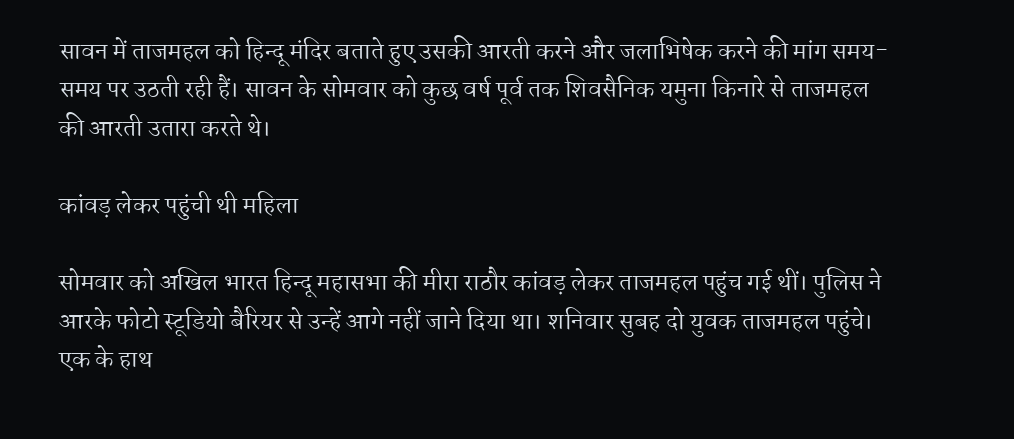सावन में ताजमहल को हिन्दू मंदिर बताते हुए उसकी आरती करने और जलाभिषेक करने की मांग समय-समय पर उठती रही हैं। सावन के सोमवार को कुछ वर्ष पूर्व तक शिवसैनिक यमुना किनारे से ताजमहल की आरती उतारा करते थे।

कांवड़ लेकर पहुंची थी महिला

सोमवार को अखिल भारत हिन्दू महासभा की मीरा राठौर कांवड़ लेकर ताजमहल पहुंच गई थीं। पुलिस ने आरके फोटो स्टूडियो बैरियर से उन्हें आगे नहीं जाने दिया था। शनिवार सुबह दो युवक ताजमहल पहुंचे। एक के हाथ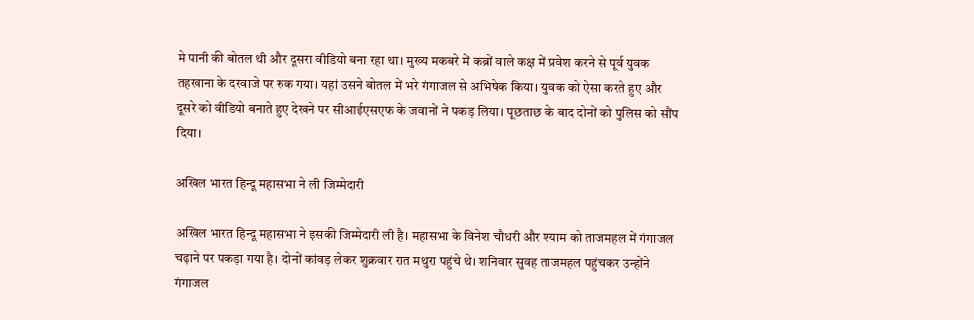मे पानी की बोतल थी और दूसरा वीडियो बना रहा था। मुख्य मकबरे में कब्रों वाले कक्ष में प्रवेश करने से पूर्व युवक तहखाना के दरवाजे पर रुक गया। यहां उसने बोतल में भरे गंगाजल से अभिषेक किया। युवक को ऐसा करते हुए और दूसरे को वीडियो बनाते हुए देखने पर सीआईएसएफ के जवानों ने पकड़ लिया। पूछताछ के बाद दोनों को पुलिस को सौंप दिया।

अखिल भारत हिन्दू महासभा ने ली जिम्मेदारी

अखिल भारत हिन्दू महासभा ने इसकी जिम्मेदारी ली है। महासभा के विनेश चौधरी और श्याम को ताजमहल में गंगाजल चढ़ाने पर पकड़ा गया है। दोनों कांवड़ लेकर शुक्रवार रात मथुरा पहुंचे थे। शनिवार सुवह ताजमहल पहुंचकर उन्होंने गंगाजल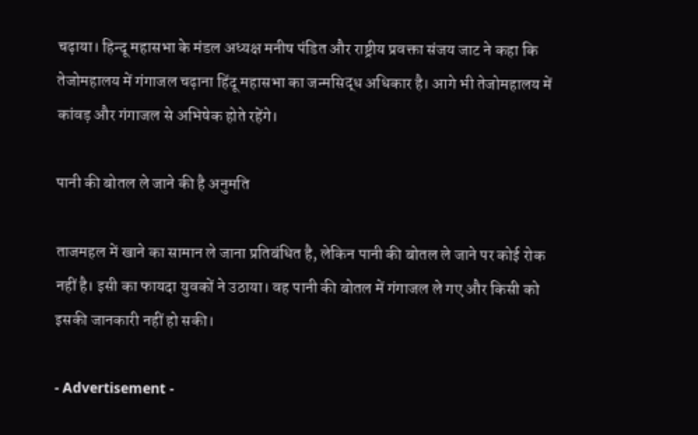चढ़ाया। हिन्दू महासभा के मंडल अध्यक्ष मनीष पंडित और राष्ट्रीय प्रवक्ता संजय जाट ने कहा कि तेजोमहालय में गंगाजल चढ़ाना हिंदू महासभा का जन्मसिद्ध अधिकार है। आगे भी तेजोमहालय में कांवड़ और गंगाजल से अभिषेक होते रहेंगे।

पानी की बोतल ले जाने की है अनुमति

ताजमहल में खाने का सामान ले जाना प्रतिबंधित है, लेकिन पानी की बोतल ले जाने पर कोई रोक नहीं है। इसी का फायदा युवकों ने उठाया। वह पानी की बोतल में गंगाजल ले गए और किसी को इसकी जानकारी नहीं हो सकी।

- Advertisement -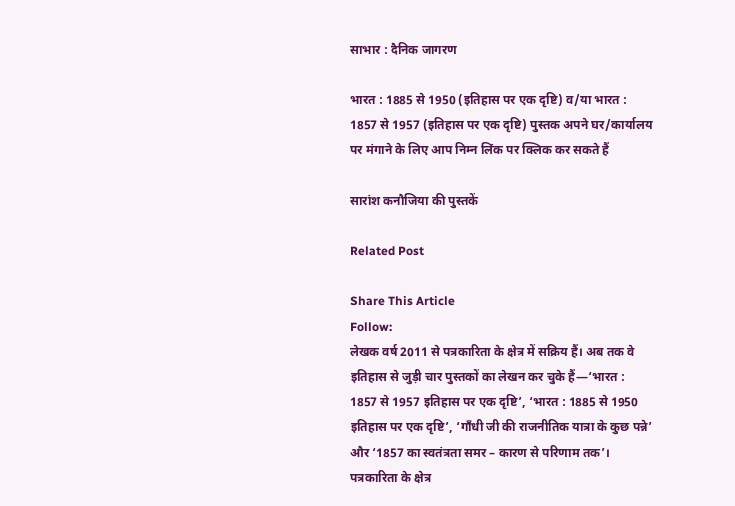साभार : दैनिक जागरण

भारत : 1885 से 1950 (इतिहास पर एक दृष्टि) व/या भारत : 1857 से 1957 (इतिहास पर एक दृष्टि) पुस्तक अपने घर/कार्यालय पर मंगाने के लिए आप निम्न लिंक पर क्लिक कर सकते हैं

सारांश कनौजिया की पुस्तकें

Related Post

Share This Article
Follow:
लेखक वर्ष 2011 से पत्रकारिता के क्षेत्र में सक्रिय हैं। अब तक वे इतिहास से जुड़ी चार पुस्तकों का लेखन कर चुके हैं—‘भारत : 1857 से 1957 इतिहास पर एक दृष्टि’, ‘भारत : 1885 से 1950 इतिहास पर एक दृष्टि’, ‘गाँधी जी की राजनीतिक यात्रा के कुछ पन्ने’ और ‘1857 का स्वतंत्रता समर – कारण से परिणाम तक’। पत्रकारिता के क्षेत्र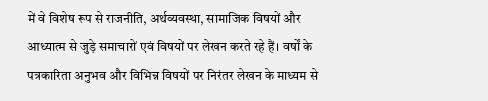में वे विशेष रूप से राजनीति, अर्थव्यवस्था, सामाजिक विषयों और आध्यात्म से जुड़े समाचारों एवं विषयों पर लेखन करते रहे हैं। वर्षों के पत्रकारिता अनुभव और विभिन्न विषयों पर निरंतर लेखन के माध्यम से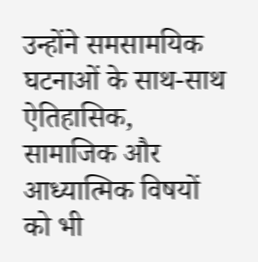उन्होंने समसामयिक घटनाओं के साथ-साथ ऐतिहासिक, सामाजिक और आध्यात्मिक विषयों को भी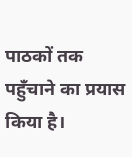पाठकों तक पहुँचाने का प्रयास किया है।